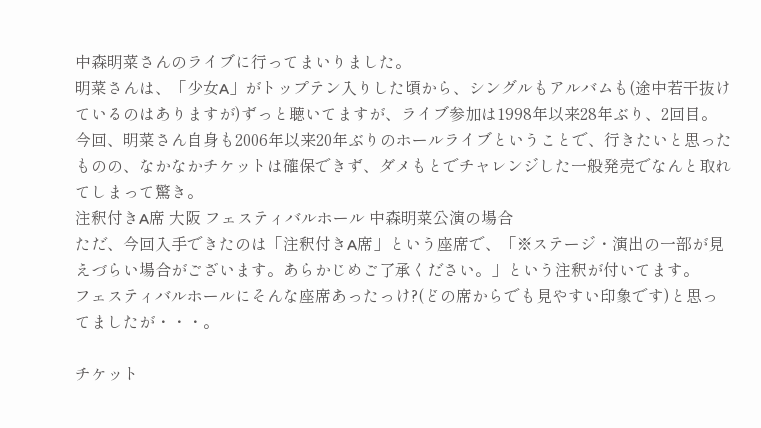中森明菜さんのライブに行ってまいりました。
明菜さんは、「少女A」がトップテン入りした頃から、シングルもアルバムも(途中若干抜けているのはありますが)ずっと聴いてますが、ライブ参加は1998年以来28年ぶり、2回目。
今回、明菜さん自身も2006年以来20年ぶりのホールライブということで、行きたいと思ったものの、なかなかチケットは確保できず、ダメもとでチャレンジした一般発売でなんと取れてしまって驚き。
注釈付きA席 大阪 フェスティバルホール 中森明菜公演の場合
ただ、今回入手できたのは「注釈付きA席」という座席で、「※ステージ・演出の一部が見えづらい場合がございます。あらかじめご了承ください。」という注釈が付いてます。
フェスティバルホールにそんな座席あったっけ?(どの席からでも見やすい印象です)と思ってましたが・・・。

チケット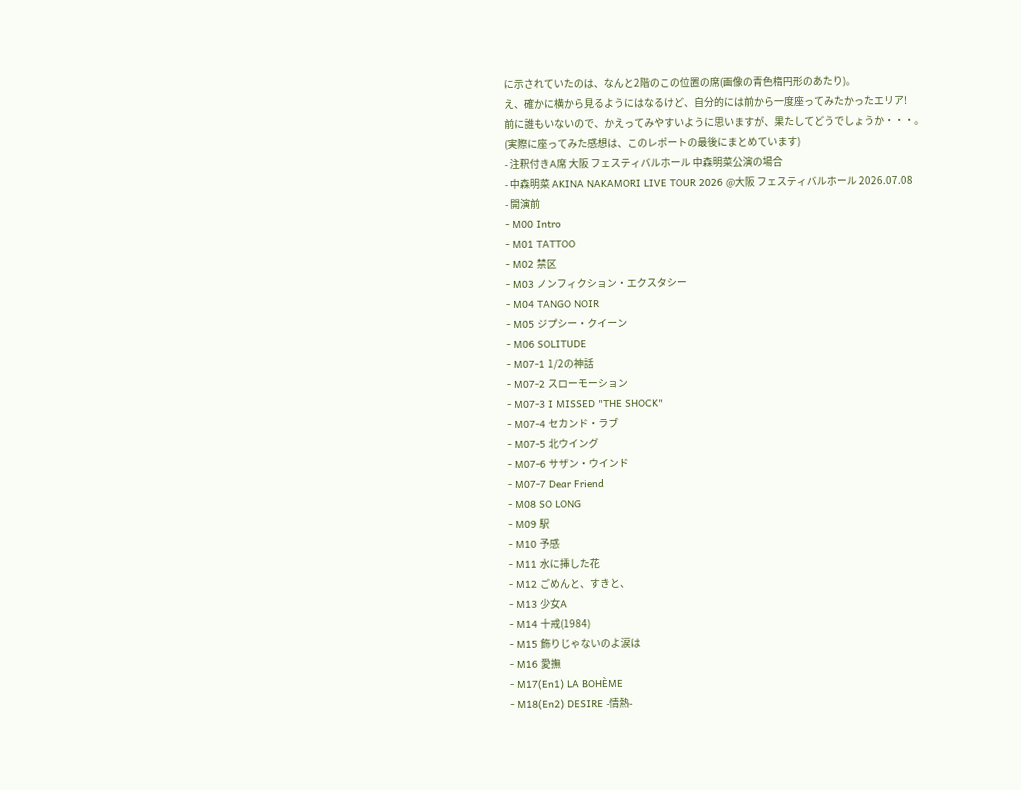に示されていたのは、なんと2階のこの位置の席(画像の青色楕円形のあたり)。
え、確かに横から見るようにはなるけど、自分的には前から一度座ってみたかったエリア!
前に誰もいないので、かえってみやすいように思いますが、果たしてどうでしょうか・・・。
(実際に座ってみた感想は、このレポートの最後にまとめています)
- 注釈付きA席 大阪 フェスティバルホール 中森明菜公演の場合
- 中森明菜 AKINA NAKAMORI LIVE TOUR 2026 @大阪 フェスティバルホール 2026.07.08
- 開演前
- M00 Intro
- M01 TATTOO
- M02 禁区
- M03 ノンフィクション・エクスタシー
- M04 TANGO NOIR
- M05 ジプシー・クイーン
- M06 SOLITUDE
- M07-1 1/2の神話
- M07-2 スローモーション
- M07-3 I MISSED "THE SHOCK"
- M07-4 セカンド・ラブ
- M07-5 北ウイング
- M07-6 サザン・ウインド
- M07-7 Dear Friend
- M08 SO LONG
- M09 駅
- M10 予感
- M11 水に挿した花
- M12 ごめんと、すきと、
- M13 少女A
- M14 十戒(1984)
- M15 飾りじゃないのよ涙は
- M16 愛撫
- M17(En1) LA BOHÈME
- M18(En2) DESIRE -情熱-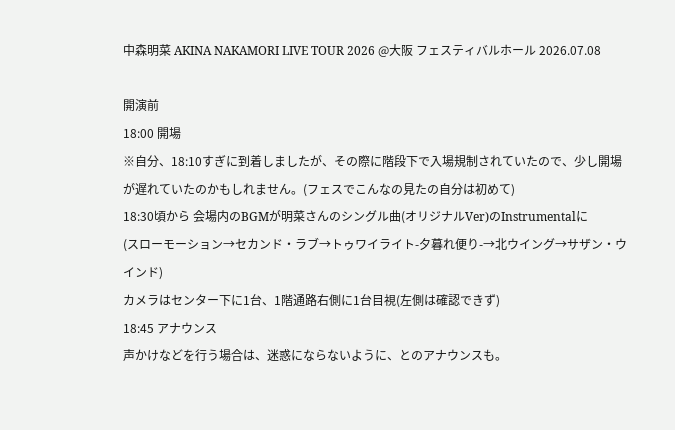中森明菜 AKINA NAKAMORI LIVE TOUR 2026 @大阪 フェスティバルホール 2026.07.08

開演前
18:00 開場
※自分、18:10すぎに到着しましたが、その際に階段下で入場規制されていたので、少し開場が遅れていたのかもしれません。(フェスでこんなの見たの自分は初めて)
18:30頃から 会場内のBGMが明菜さんのシングル曲(オリジナルVer)のInstrumentalに
(スローモーション→セカンド・ラブ→トゥワイライト-夕暮れ便り-→北ウイング→サザン・ウインド)
カメラはセンター下に1台、1階通路右側に1台目視(左側は確認できず)
18:45 アナウンス
声かけなどを行う場合は、迷惑にならないように、とのアナウンスも。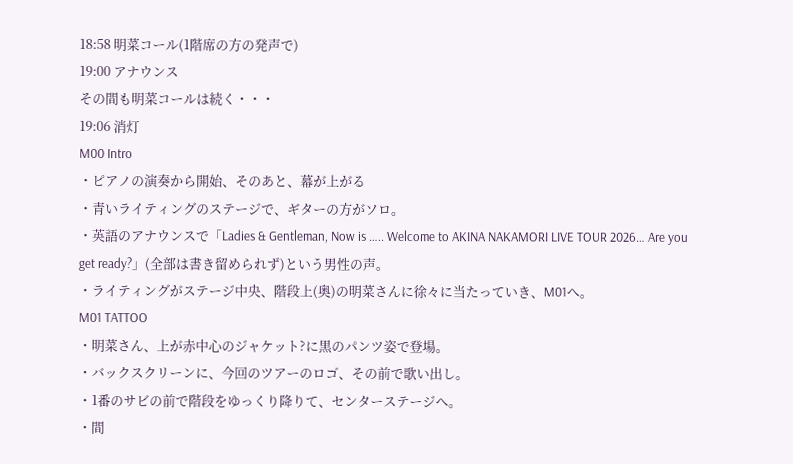18:58 明菜コール(1階席の方の発声で)
19:00 アナウンス
その間も明菜コールは続く・・・
19:06 消灯
M00 Intro
・ピアノの演奏から開始、そのあと、幕が上がる
・青いライティングのステージで、ギターの方がソロ。
・英語のアナウンスで「Ladies & Gentleman, Now is ….. Welcome to AKINA NAKAMORI LIVE TOUR 2026… Are you get ready?」(全部は書き留められず)という男性の声。
・ライティングがステージ中央、階段上(奥)の明菜さんに徐々に当たっていき、M01へ。
M01 TATTOO
・明菜さん、上が赤中心のジャケット?に黒のパンツ姿で登場。
・バックスクリーンに、今回のツアーのロゴ、その前で歌い出し。
・1番のサビの前で階段をゆっくり降りて、センターステージへ。
・間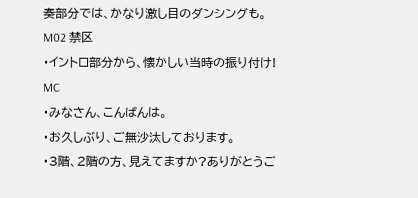奏部分では、かなり激し目のダンシングも。
M02 禁区
・イントロ部分から、懐かしい当時の振り付け!
MC
・みなさん、こんばんは。
・お久しぶり、ご無沙汰しております。
・3階、2階の方、見えてますか?ありがとうご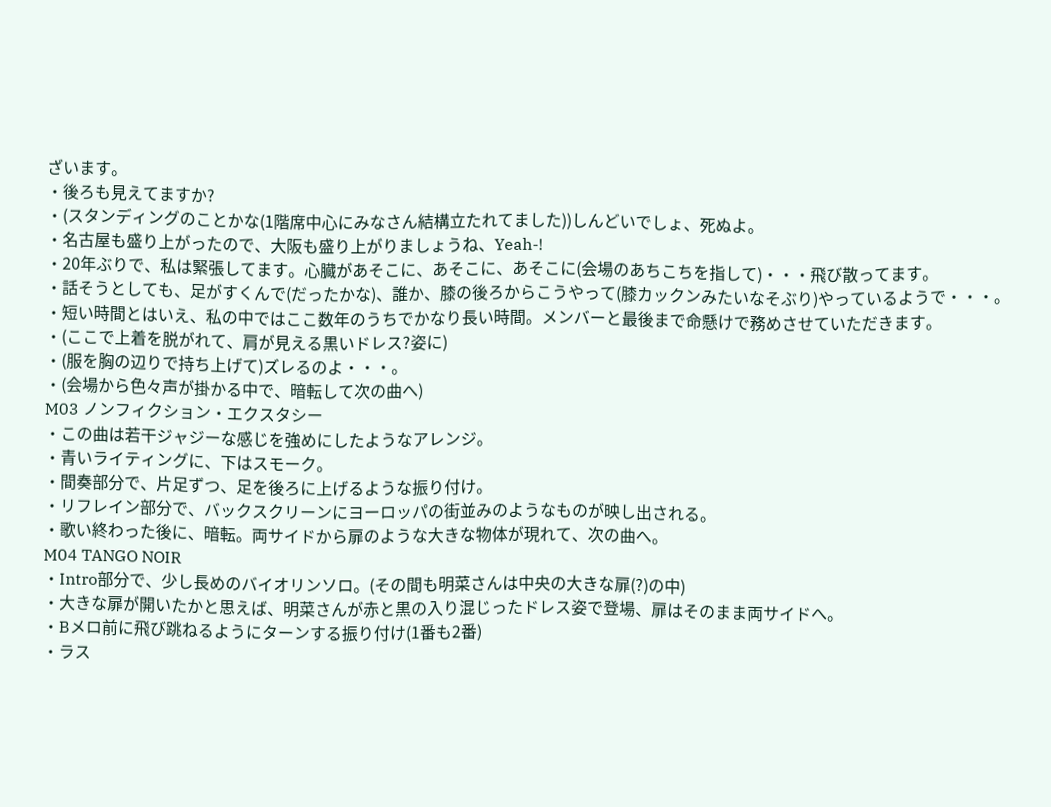ざいます。
・後ろも見えてますか?
・(スタンディングのことかな(1階席中心にみなさん結構立たれてました))しんどいでしょ、死ぬよ。
・名古屋も盛り上がったので、大阪も盛り上がりましょうね、Yeah-!
・20年ぶりで、私は緊張してます。心臓があそこに、あそこに、あそこに(会場のあちこちを指して)・・・飛び散ってます。
・話そうとしても、足がすくんで(だったかな)、誰か、膝の後ろからこうやって(膝カックンみたいなそぶり)やっているようで・・・。
・短い時間とはいえ、私の中ではここ数年のうちでかなり長い時間。メンバーと最後まで命懸けで務めさせていただきます。
・(ここで上着を脱がれて、肩が見える黒いドレス?姿に)
・(服を胸の辺りで持ち上げて)ズレるのよ・・・。
・(会場から色々声が掛かる中で、暗転して次の曲へ)
M03 ノンフィクション・エクスタシー
・この曲は若干ジャジーな感じを強めにしたようなアレンジ。
・青いライティングに、下はスモーク。
・間奏部分で、片足ずつ、足を後ろに上げるような振り付け。
・リフレイン部分で、バックスクリーンにヨーロッパの街並みのようなものが映し出される。
・歌い終わった後に、暗転。両サイドから扉のような大きな物体が現れて、次の曲へ。
M04 TANGO NOIR
・Intro部分で、少し長めのバイオリンソロ。(その間も明菜さんは中央の大きな扉(?)の中)
・大きな扉が開いたかと思えば、明菜さんが赤と黒の入り混じったドレス姿で登場、扉はそのまま両サイドへ。
・Bメロ前に飛び跳ねるようにターンする振り付け(1番も2番)
・ラス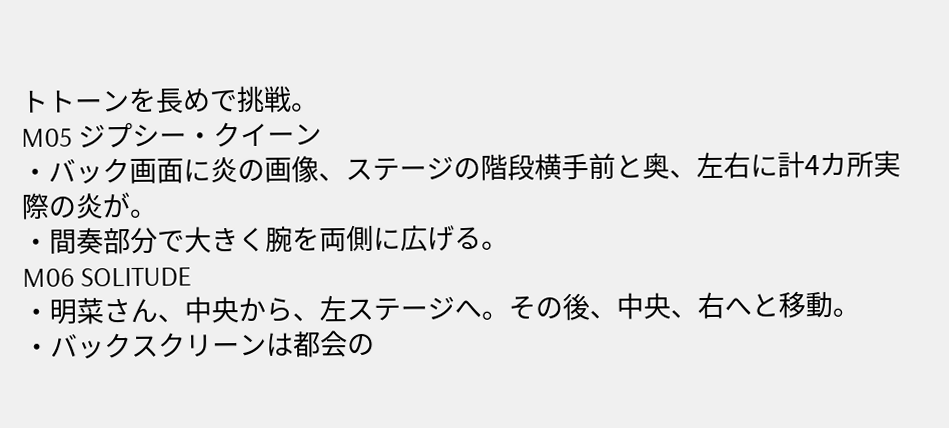トトーンを長めで挑戦。
M05 ジプシー・クイーン
・バック画面に炎の画像、ステージの階段横手前と奥、左右に計4カ所実際の炎が。
・間奏部分で大きく腕を両側に広げる。
M06 SOLITUDE
・明菜さん、中央から、左ステージへ。その後、中央、右へと移動。
・バックスクリーンは都会の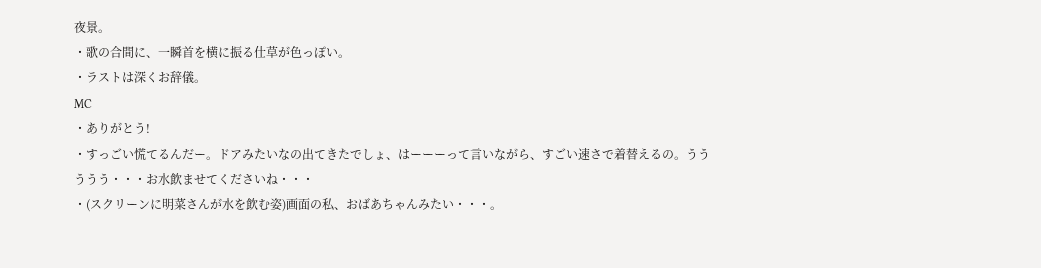夜景。
・歌の合間に、一瞬首を横に振る仕草が色っぽい。
・ラストは深くお辞儀。
MC
・ありがとう!
・すっごい慌てるんだー。ドアみたいなの出てきたでしょ、はーーーって言いながら、すごい速さで着替えるの。ううううう・・・お水飲ませてくださいね・・・
・(スクリーンに明菜さんが水を飲む姿)画面の私、おばあちゃんみたい・・・。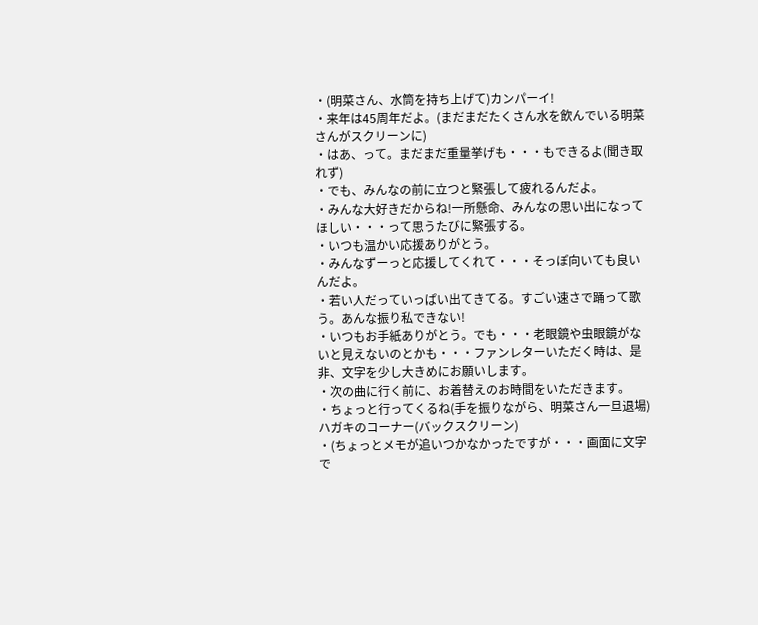・(明菜さん、水筒を持ち上げて)カンパーイ!
・来年は45周年だよ。(まだまだたくさん水を飲んでいる明菜さんがスクリーンに)
・はあ、って。まだまだ重量挙げも・・・もできるよ(聞き取れず)
・でも、みんなの前に立つと緊張して疲れるんだよ。
・みんな大好きだからね!一所懸命、みんなの思い出になってほしい・・・って思うたびに緊張する。
・いつも温かい応援ありがとう。
・みんなずーっと応援してくれて・・・そっぽ向いても良いんだよ。
・若い人だっていっぱい出てきてる。すごい速さで踊って歌う。あんな振り私できない!
・いつもお手紙ありがとう。でも・・・老眼鏡や虫眼鏡がないと見えないのとかも・・・ファンレターいただく時は、是非、文字を少し大きめにお願いします。
・次の曲に行く前に、お着替えのお時間をいただきます。
・ちょっと行ってくるね(手を振りながら、明菜さん一旦退場)
ハガキのコーナー(バックスクリーン)
・(ちょっとメモが追いつかなかったですが・・・画面に文字で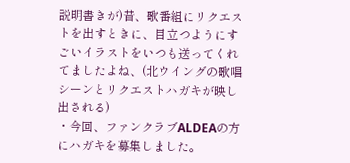説明書きが)昔、歌番組にリクエストを出すときに、目立つようにすごいイラストをいつも送ってくれてましたよね、(北ウイングの歌唱シーンとリクエストハガキが映し出される)
・今回、ファンクラブALDEAの方にハガキを募集しました。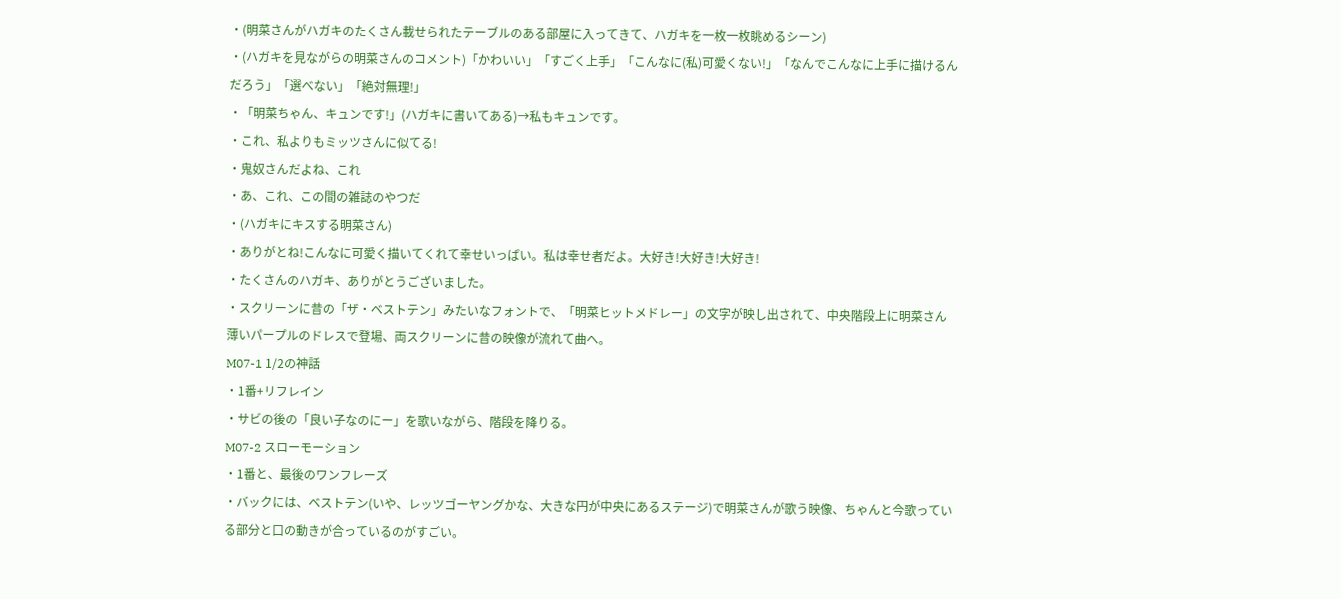・(明菜さんがハガキのたくさん載せられたテーブルのある部屋に入ってきて、ハガキを一枚一枚眺めるシーン)
・(ハガキを見ながらの明菜さんのコメント)「かわいい」「すごく上手」「こんなに(私)可愛くない!」「なんでこんなに上手に描けるんだろう」「選べない」「絶対無理!」
・「明菜ちゃん、キュンです!」(ハガキに書いてある)→私もキュンです。
・これ、私よりもミッツさんに似てる!
・鬼奴さんだよね、これ
・あ、これ、この間の雑誌のやつだ
・(ハガキにキスする明菜さん)
・ありがとね!こんなに可愛く描いてくれて幸せいっぱい。私は幸せ者だよ。大好き!大好き!大好き!
・たくさんのハガキ、ありがとうございました。
・スクリーンに昔の「ザ・ベストテン」みたいなフォントで、「明菜ヒットメドレー」の文字が映し出されて、中央階段上に明菜さん薄いパープルのドレスで登場、両スクリーンに昔の映像が流れて曲へ。
M07-1 1/2の神話
・1番+リフレイン
・サビの後の「良い子なのにー」を歌いながら、階段を降りる。
M07-2 スローモーション
・1番と、最後のワンフレーズ
・バックには、ベストテン(いや、レッツゴーヤングかな、大きな円が中央にあるステージ)で明菜さんが歌う映像、ちゃんと今歌っている部分と口の動きが合っているのがすごい。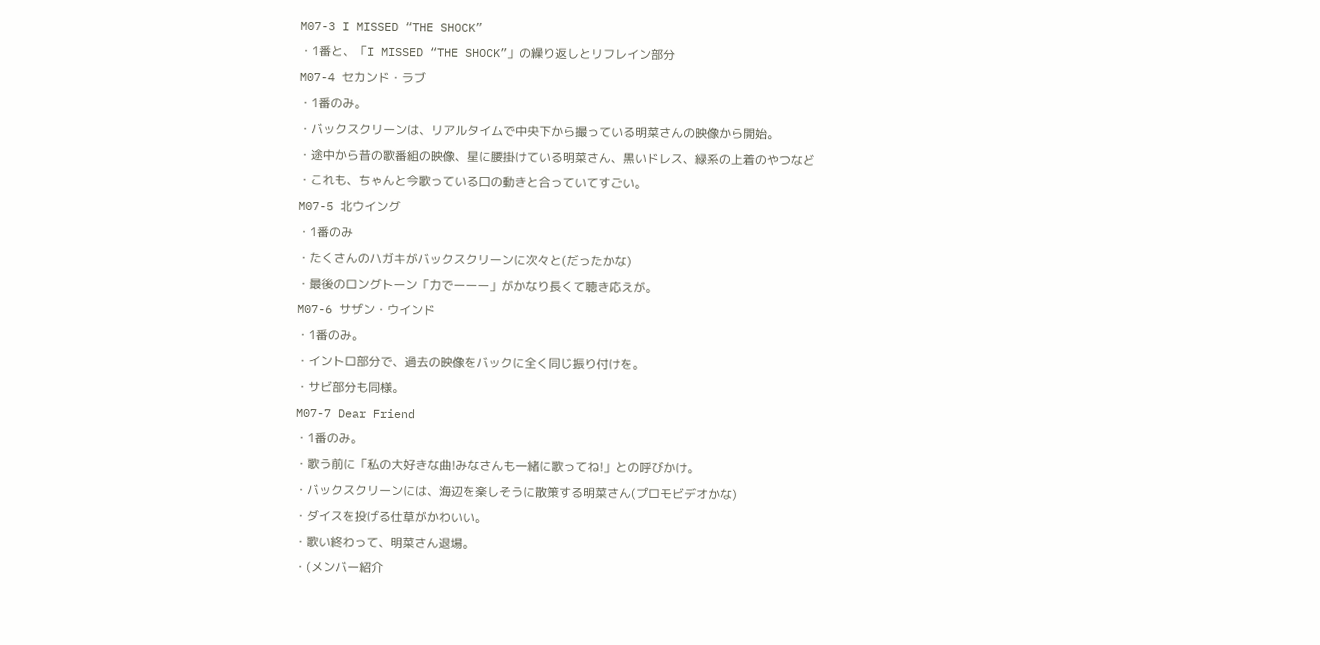M07-3 I MISSED “THE SHOCK”
・1番と、「I MISSED “THE SHOCK”」の繰り返しとリフレイン部分
M07-4 セカンド・ラブ
・1番のみ。
・バックスクリーンは、リアルタイムで中央下から撮っている明菜さんの映像から開始。
・途中から昔の歌番組の映像、星に腰掛けている明菜さん、黒いドレス、緑系の上着のやつなど
・これも、ちゃんと今歌っている口の動きと合っていてすごい。
M07-5 北ウイング
・1番のみ
・たくさんのハガキがバックスクリーンに次々と(だったかな)
・最後のロングトーン「力でーーー」がかなり長くて聴き応えが。
M07-6 サザン・ウインド
・1番のみ。
・イントロ部分で、過去の映像をバックに全く同じ振り付けを。
・サビ部分も同様。
M07-7 Dear Friend
・1番のみ。
・歌う前に「私の大好きな曲!みなさんも一緒に歌ってね!」との呼びかけ。
・バックスクリーンには、海辺を楽しそうに散策する明菜さん(プロモビデオかな)
・ダイスを投げる仕草がかわいい。
・歌い終わって、明菜さん退場。
・(メンバー紹介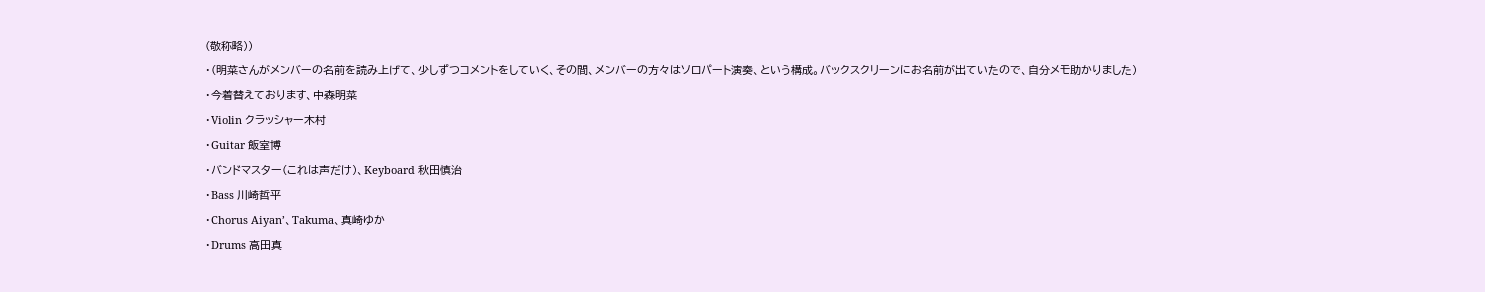(敬称略))
・(明菜さんがメンバーの名前を読み上げて、少しずつコメントをしていく、その間、メンバーの方々はソロパート演奏、という構成。バックスクリーンにお名前が出ていたので、自分メモ助かりました)
・今着替えております、中森明菜
・Violin クラッシャー木村
・Guitar 飯室博
・バンドマスター(これは声だけ)、Keyboard 秋田慎治
・Bass 川崎哲平
・Chorus Aiyan’、Takuma、真崎ゆか
・Drums 高田真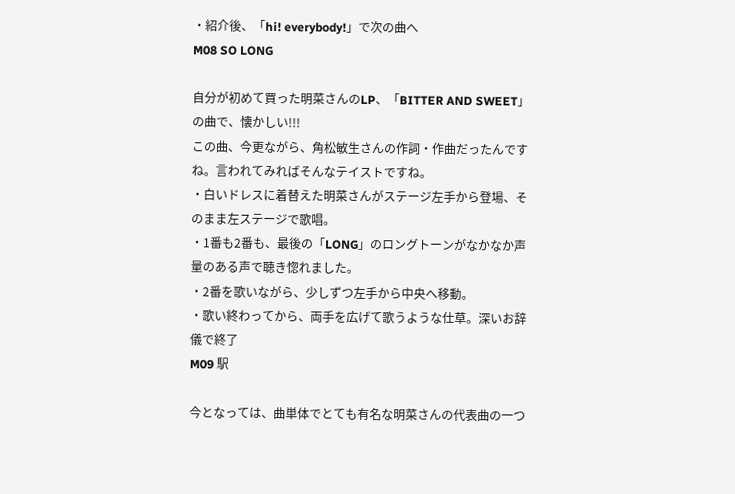・紹介後、「hi! everybody!」で次の曲へ
M08 SO LONG

自分が初めて買った明菜さんのLP、「BITTER AND SWEET」の曲で、懐かしい!!!
この曲、今更ながら、角松敏生さんの作詞・作曲だったんですね。言われてみればそんなテイストですね。
・白いドレスに着替えた明菜さんがステージ左手から登場、そのまま左ステージで歌唱。
・1番も2番も、最後の「LONG」のロングトーンがなかなか声量のある声で聴き惚れました。
・2番を歌いながら、少しずつ左手から中央へ移動。
・歌い終わってから、両手を広げて歌うような仕草。深いお辞儀で終了
M09 駅

今となっては、曲単体でとても有名な明菜さんの代表曲の一つ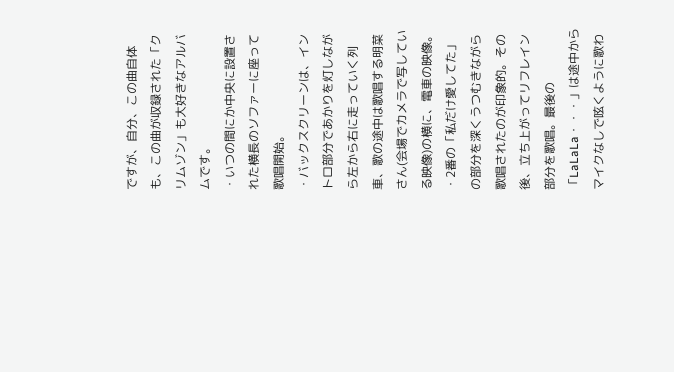ですが、自分、この曲自体も、この曲が収録された「クリムゾン」も大好きなアルバムです。
・いつの間にか中央に設置された横長のソファーに座って歌唱開始。
・バックスクリーンは、イントロ部分であかりを灯しながら左から右に走っていく列車、歌の途中は歌唱する明菜さん(会場でカメラで写している映像)の横に、電車の映像。
・2番の「私だけ愛してた」の部分を深くうつむきながら歌唱されたのが印象的。その後、立ち上がってリフレイン部分を歌唱。最後の「LaLaLa・・・」は途中からマイクなしで呟くように歌わ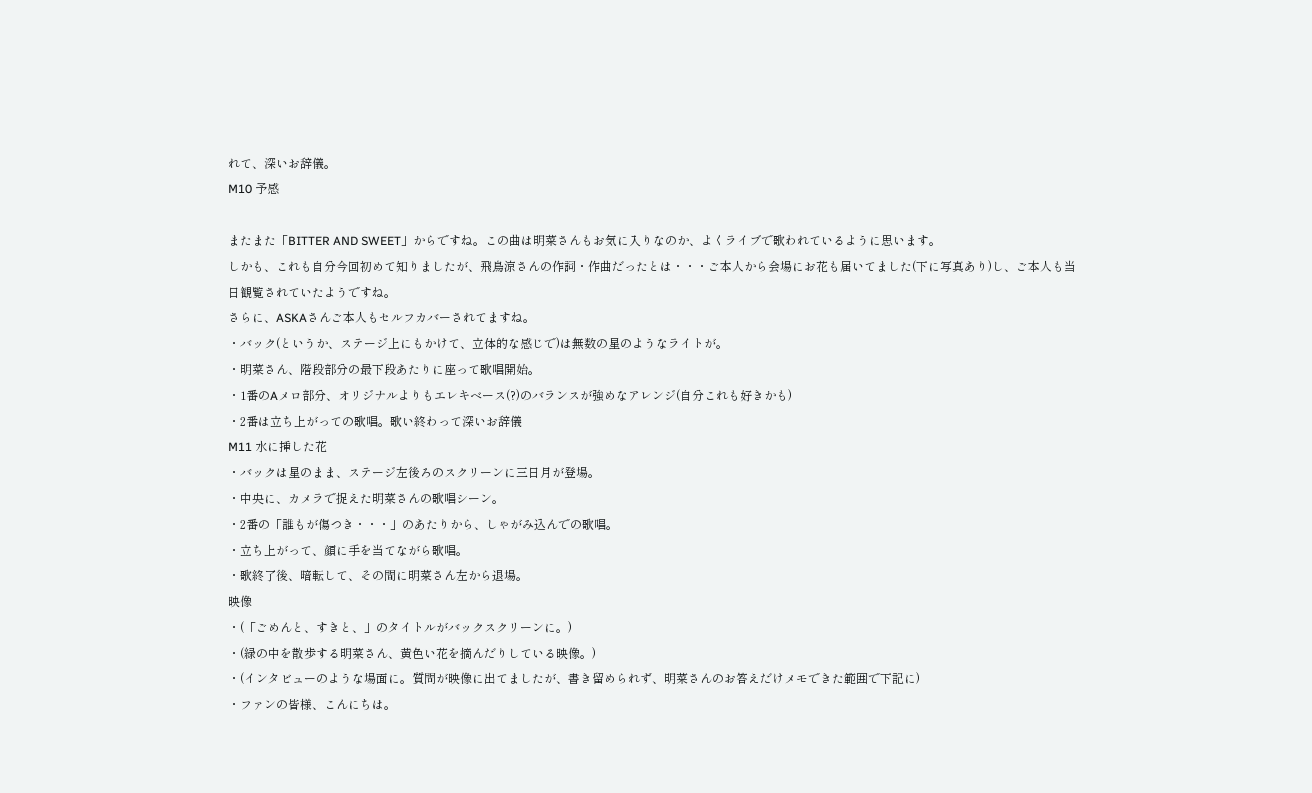れて、深いお辞儀。
M10 予感

またまた「BITTER AND SWEET」からですね。この曲は明菜さんもお気に入りなのか、よくライブで歌われているように思います。
しかも、これも自分今回初めて知りましたが、飛鳥涼さんの作詞・作曲だったとは・・・ご本人から会場にお花も届いてました(下に写真あり)し、ご本人も当日観覧されていたようですね。
さらに、ASKAさんご本人もセルフカバーされてますね。
・バック(というか、ステージ上にもかけて、立体的な感じで)は無数の星のようなライトが。
・明菜さん、階段部分の最下段あたりに座って歌唱開始。
・1番のAメロ部分、オリジナルよりもエレキベース(?)のバランスが強めなアレンジ(自分これも好きかも)
・2番は立ち上がっての歌唱。歌い終わって深いお辞儀
M11 水に挿した花
・バックは星のまま、ステージ左後ろのスクリーンに三日月が登場。
・中央に、カメラで捉えた明菜さんの歌唱シーン。
・2番の「誰もが傷つき・・・」のあたりから、しゃがみ込んでの歌唱。
・立ち上がって、顔に手を当てながら歌唱。
・歌終了後、暗転して、その間に明菜さん左から退場。
映像
・(「ごめんと、すきと、」のタイトルがバックスクリーンに。)
・(緑の中を散歩する明菜さん、黄色い花を摘んだりしている映像。)
・(インタビューのような場面に。質問が映像に出てましたが、書き留められず、明菜さんのお答えだけメモできた範囲で下記に)
・ファンの皆様、こんにちは。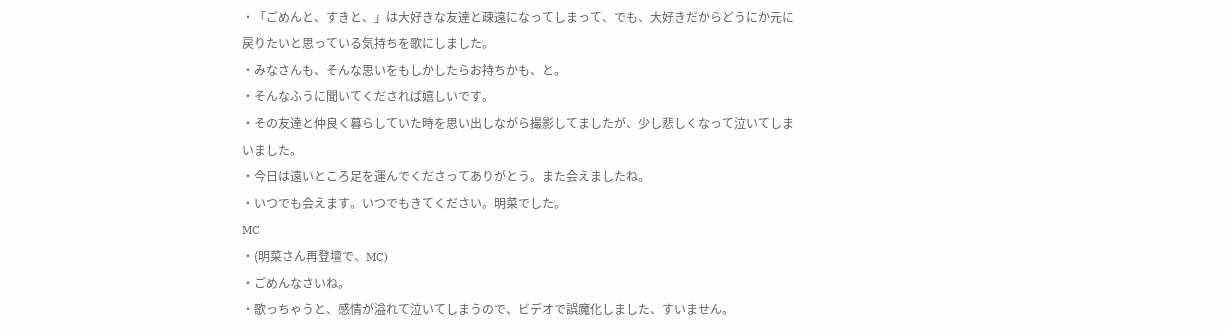・「ごめんと、すきと、」は大好きな友達と疎遠になってしまって、でも、大好きだからどうにか元に戻りたいと思っている気持ちを歌にしました。
・みなさんも、そんな思いをもしかしたらお持ちかも、と。
・そんなふうに聞いてくだされば嬉しいです。
・その友達と仲良く暮らしていた時を思い出しながら撮影してましたが、少し悲しくなって泣いてしまいました。
・今日は遠いところ足を運んでくださってありがとう。また会えましたね。
・いつでも会えます。いつでもきてください。明菜でした。
MC
・(明菜さん再登壇で、MC)
・ごめんなさいね。
・歌っちゃうと、感情が溢れて泣いてしまうので、ビデオで誤魔化しました、すいません。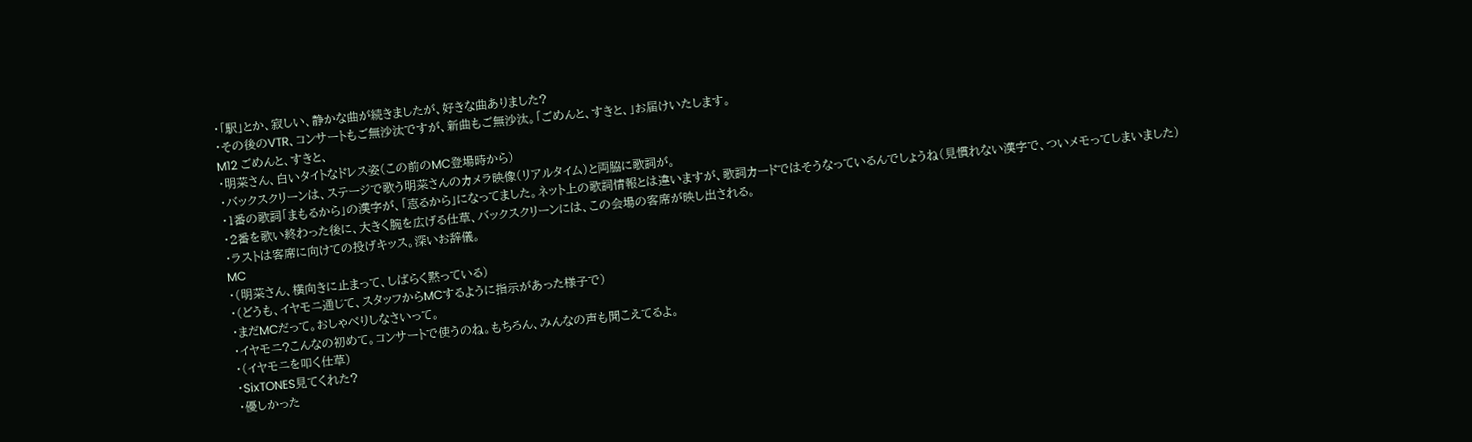・「駅」とか、寂しい、静かな曲が続きましたが、好きな曲ありました?
・その後のVTR、コンサートもご無沙汰ですが、新曲もご無沙汰。「ごめんと、すきと、」お届けいたします。
M12 ごめんと、すきと、
・明菜さん、白いタイトなドレス姿(この前のMC登場時から)
・バックスクリーンは、ステージで歌う明菜さんのカメラ映像(リアルタイム)と両脇に歌詞が。
・1番の歌詞「まもるから」の漢字が、「怘るから」になってました。ネット上の歌詞情報とは違いますが、歌詞カードではそうなっているんでしょうね(見慣れない漢字で、ついメモってしまいました)
・2番を歌い終わった後に、大きく腕を広げる仕草、バックスクリーンには、この会場の客席が映し出される。
・ラストは客席に向けての投げキッス。深いお辞儀。
MC
・(明菜さん、横向きに止まって、しばらく黙っている)
・(どうも、イヤモニ通じて、スタッフからMCするように指示があった様子で)
・まだMCだって。おしゃべりしなさいって。
・イヤモニ?こんなの初めて。コンサートで使うのね。もちろん、みんなの声も聞こえてるよ。
・(イヤモニを叩く仕草)
・SixTONES見てくれた?
・優しかった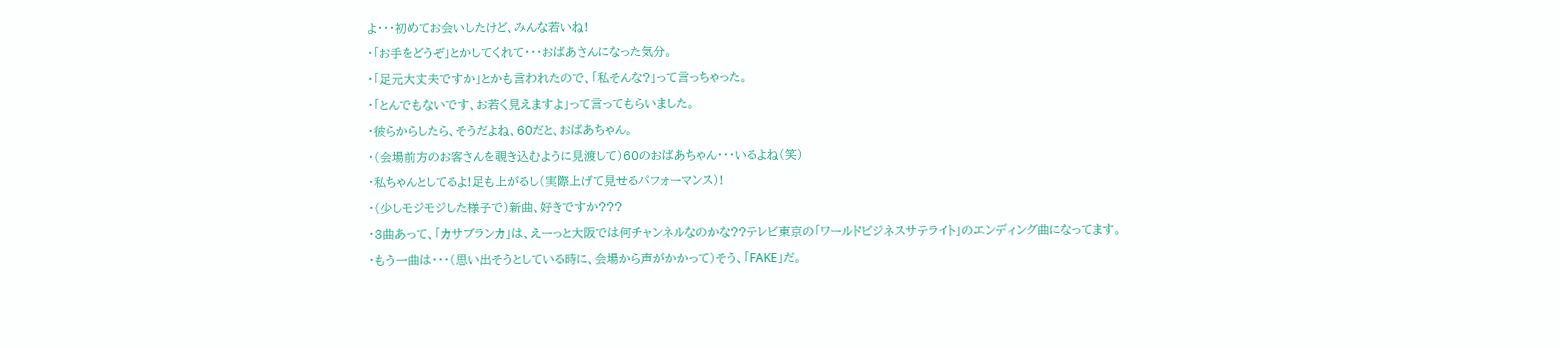よ・・・初めてお会いしたけど、みんな若いね!
・「お手をどうぞ」とかしてくれて・・・おばあさんになった気分。
・「足元大丈夫ですか」とかも言われたので、「私そんな?」って言っちゃった。
・「とんでもないです、お若く見えますよ」って言ってもらいました。
・彼らからしたら、そうだよね、60だと、おばあちゃん。
・(会場前方のお客さんを覗き込むように見渡して)60のおばあちゃん・・・いるよね(笑)
・私ちゃんとしてるよ!足も上がるし(実際上げて見せるパフォーマンス)!
・(少しモジモジした様子で)新曲、好きですか???
・3曲あって、「カサブランカ」は、えーっと大阪では何チャンネルなのかな??テレビ東京の「ワールドビジネスサテライト」のエンディング曲になってます。
・もう一曲は・・・(思い出そうとしている時に、会場から声がかかって)そう、「FAKE」だ。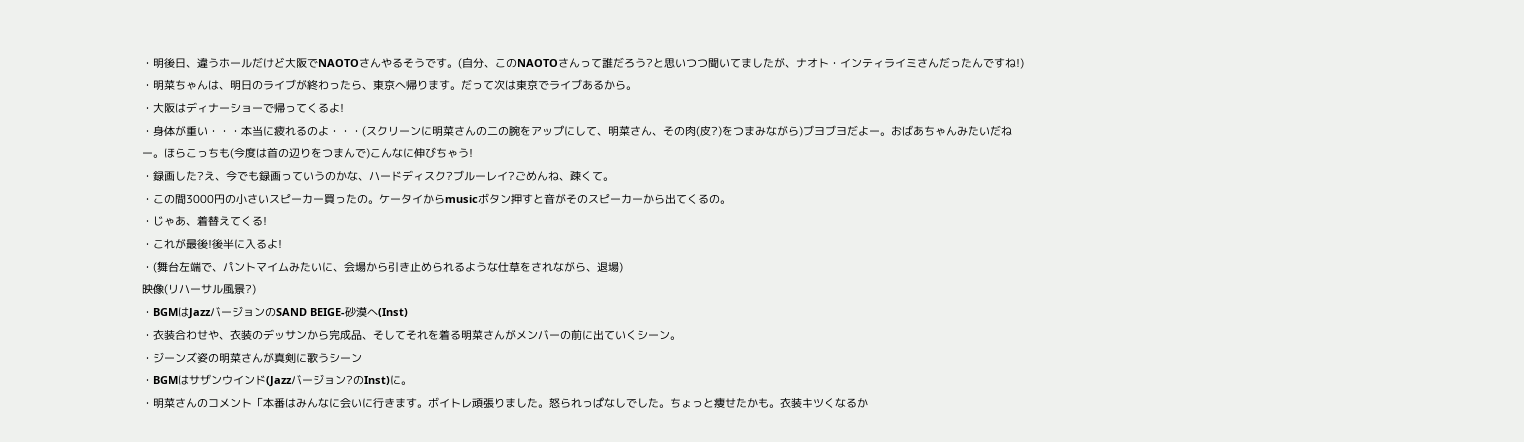・明後日、違うホールだけど大阪でNAOTOさんやるそうです。(自分、このNAOTOさんって誰だろう?と思いつつ聞いてましたが、ナオト・インティライミさんだったんですね!)
・明菜ちゃんは、明日のライブが終わったら、東京へ帰ります。だって次は東京でライブあるから。
・大阪はディナーショーで帰ってくるよ!
・身体が重い・・・本当に疲れるのよ・・・(スクリーンに明菜さんの二の腕をアップにして、明菜さん、その肉(皮?)をつまみながら)ブヨブヨだよー。おばあちゃんみたいだねー。ほらこっちも(今度は首の辺りをつまんで)こんなに伸びちゃう!
・録画した?え、今でも録画っていうのかな、ハードディスク?ブルーレイ?ごめんね、疎くて。
・この間3000円の小さいスピーカー買ったの。ケータイからmusicボタン押すと音がそのスピーカーから出てくるの。
・じゃあ、着替えてくる!
・これが最後!後半に入るよ!
・(舞台左端で、パントマイムみたいに、会場から引き止められるような仕草をされながら、退場)
映像(リハーサル風景?)
・BGMはJazzバージョンのSAND BEIGE-砂漠へ(Inst)
・衣装合わせや、衣装のデッサンから完成品、そしてそれを着る明菜さんがメンバーの前に出ていくシーン。
・ジーンズ姿の明菜さんが真剣に歌うシーン
・BGMはサザンウインド(Jazzバージョン?のInst)に。
・明菜さんのコメント「本番はみんなに会いに行きます。ボイトレ頑張りました。怒られっぱなしでした。ちょっと痩せたかも。衣装キツくなるか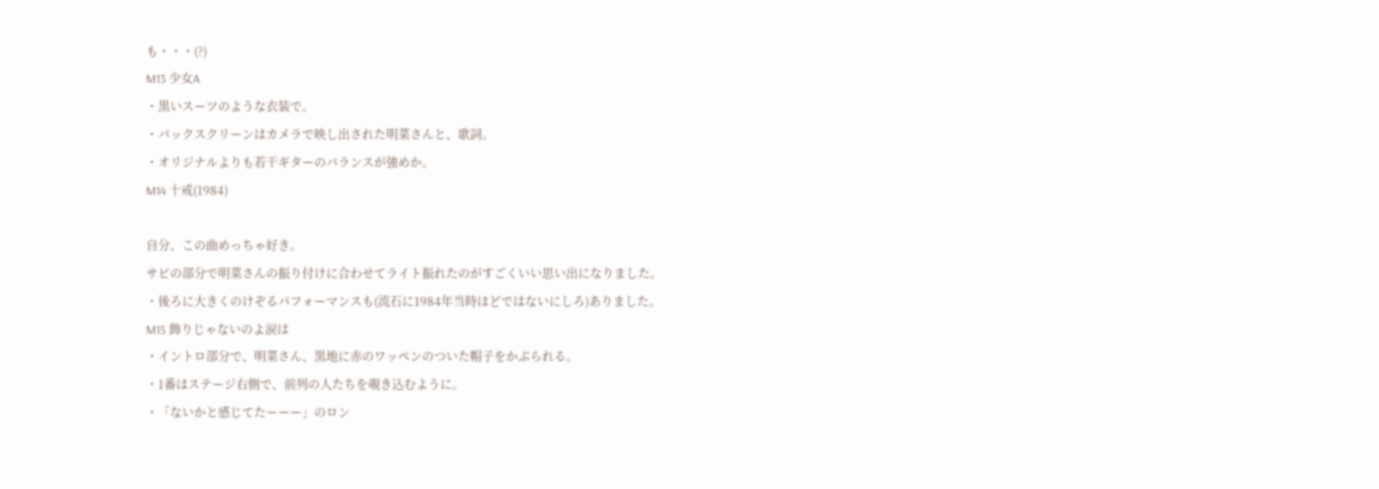も・・・(?)
M13 少女A
・黒いスーツのような衣装で。
・バックスクリーンはカメラで映し出された明菜さんと、歌詞。
・オリジナルよりも若干ギターのバランスが強めか。
M14 十戒(1984)

自分、この曲めっちゃ好き。
サビの部分で明菜さんの振り付けに合わせてライト振れたのがすごくいい思い出になりました。
・後ろに大きくのけぞるパフォーマンスも(流石に1984年当時ほどではないにしろ)ありました。
M15 飾りじゃないのよ涙は
・イントロ部分で、明菜さん、黒地に赤のワッペンのついた帽子をかぶられる。
・1番はステージ右側で、前列の人たちを覗き込むように。
・「ないかと感じてたーーー」のロン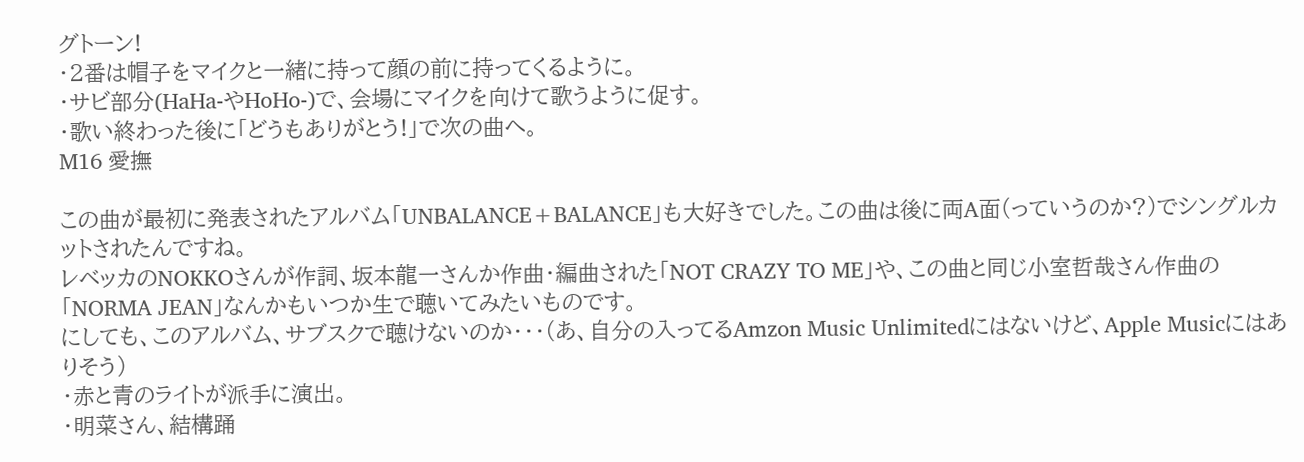グトーン!
・2番は帽子をマイクと一緒に持って顔の前に持ってくるように。
・サビ部分(HaHa-やHoHo-)で、会場にマイクを向けて歌うように促す。
・歌い終わった後に「どうもありがとう!」で次の曲へ。
M16 愛撫

この曲が最初に発表されたアルバム「UNBALANCE+BALANCE」も大好きでした。この曲は後に両A面(っていうのか?)でシングルカットされたんですね。
レベッカのNOKKOさんが作詞、坂本龍一さんか作曲・編曲された「NOT CRAZY TO ME」や、この曲と同じ小室哲哉さん作曲の「NORMA JEAN」なんかもいつか生で聴いてみたいものです。
にしても、このアルバム、サブスクで聴けないのか・・・(あ、自分の入ってるAmzon Music Unlimitedにはないけど、Apple Musicにはありそう)
・赤と青のライトが派手に演出。
・明菜さん、結構踊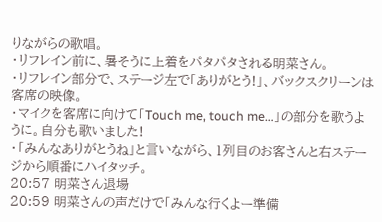りながらの歌唱。
・リフレイン前に、暑そうに上着をパタパタされる明菜さん。
・リフレイン部分で、ステージ左で「ありがとう!」、バックスクリーンは客席の映像。
・マイクを客席に向けて「Touch me, touch me…」の部分を歌うように。自分も歌いました!
・「みんなありがとうね」と言いながら、1列目のお客さんと右ステージから順番にハイタッチ。
20:57 明菜さん退場
20:59 明菜さんの声だけで「みんな行くよー準備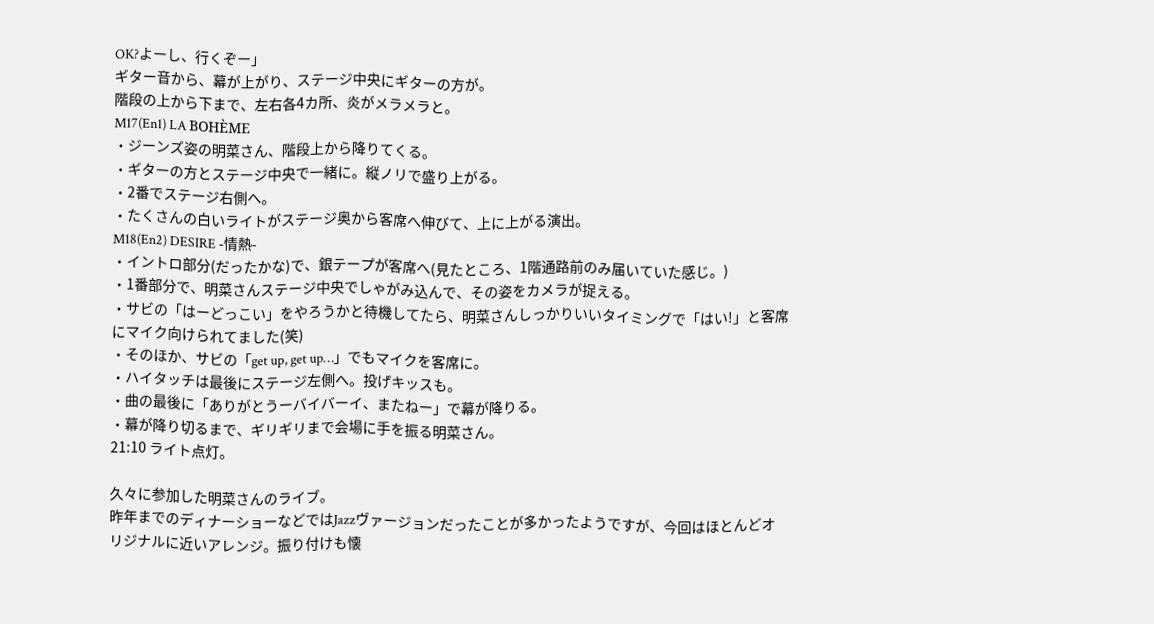OK?よーし、行くぞー」
ギター音から、幕が上がり、ステージ中央にギターの方が。
階段の上から下まで、左右各4カ所、炎がメラメラと。
M17(En1) LA BOHÈME
・ジーンズ姿の明菜さん、階段上から降りてくる。
・ギターの方とステージ中央で一緒に。縦ノリで盛り上がる。
・2番でステージ右側へ。
・たくさんの白いライトがステージ奥から客席へ伸びて、上に上がる演出。
M18(En2) DESIRE -情熱-
・イントロ部分(だったかな)で、銀テープが客席へ(見たところ、1階通路前のみ届いていた感じ。)
・1番部分で、明菜さんステージ中央でしゃがみ込んで、その姿をカメラが捉える。
・サビの「はーどっこい」をやろうかと待機してたら、明菜さんしっかりいいタイミングで「はい!」と客席にマイク向けられてました(笑)
・そのほか、サビの「get up, get up…」でもマイクを客席に。
・ハイタッチは最後にステージ左側へ。投げキッスも。
・曲の最後に「ありがとうーバイバーイ、またねー」で幕が降りる。
・幕が降り切るまで、ギリギリまで会場に手を振る明菜さん。
21:10 ライト点灯。

久々に参加した明菜さんのライブ。
昨年までのディナーショーなどではJazzヴァージョンだったことが多かったようですが、今回はほとんどオリジナルに近いアレンジ。振り付けも懐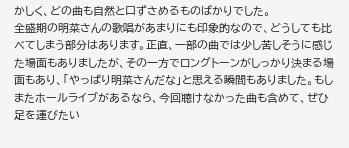かしく、どの曲も自然と口ずさめるものばかりでした。
全盛期の明菜さんの歌唱があまりにも印象的なので、どうしても比べてしまう部分はあります。正直、一部の曲では少し苦しそうに感じた場面もありましたが、その一方でロングトーンがしっかり決まる場面もあり、「やっぱり明菜さんだな」と思える瞬間もありました。もしまたホールライブがあるなら、今回聴けなかった曲も含めて、ぜひ足を運びたい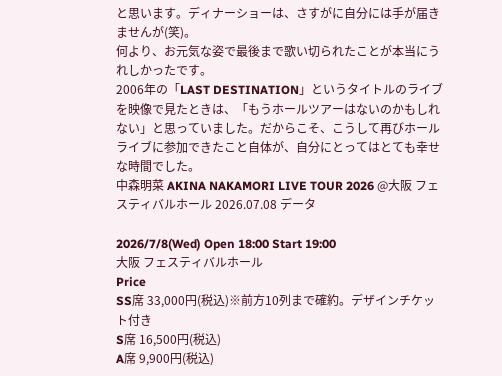と思います。ディナーショーは、さすがに自分には手が届きませんが(笑)。
何より、お元気な姿で最後まで歌い切られたことが本当にうれしかったです。
2006年の「LAST DESTINATION」というタイトルのライブを映像で見たときは、「もうホールツアーはないのかもしれない」と思っていました。だからこそ、こうして再びホールライブに参加できたこと自体が、自分にとってはとても幸せな時間でした。
中森明菜 AKINA NAKAMORI LIVE TOUR 2026 @大阪 フェスティバルホール 2026.07.08 データ

2026/7/8(Wed) Open 18:00 Start 19:00
大阪 フェスティバルホール
Price
SS席 33,000円(税込)※前方10列まで確約。デザインチケット付き
S席 16,500円(税込)
A席 9,900円(税込)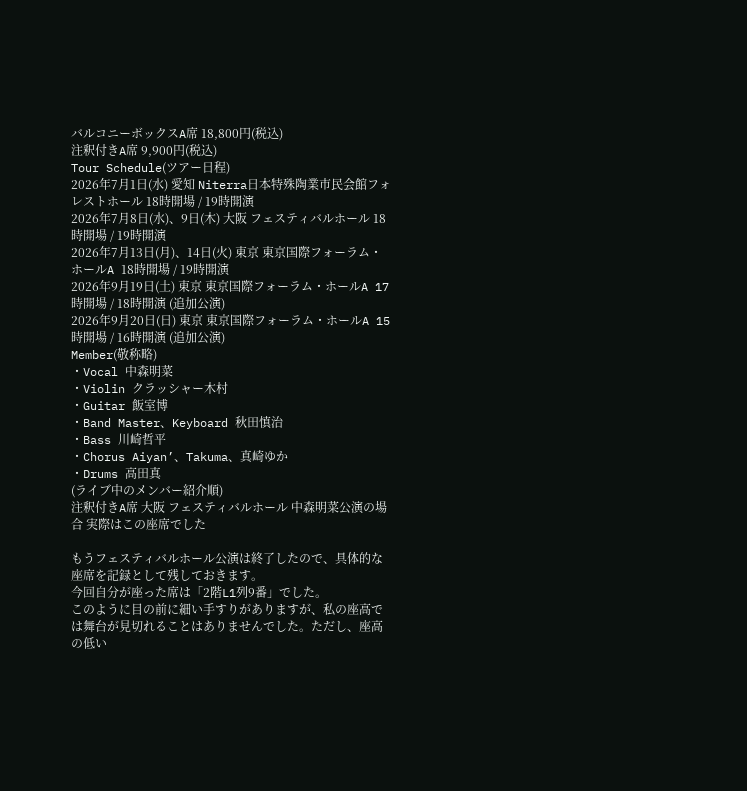バルコニーボックスA席 18,800円(税込)
注釈付きA席 9,900円(税込)
Tour Schedule(ツアー日程)
2026年7月1日(水) 愛知 Niterra日本特殊陶業市民会館フォレストホール 18時開場 / 19時開演
2026年7月8日(水)、9日(木) 大阪 フェスティバルホール 18時開場 / 19時開演
2026年7月13日(月)、14日(火) 東京 東京国際フォーラム・ホールA 18時開場 / 19時開演
2026年9月19日(土) 東京 東京国際フォーラム・ホールA 17時開場 / 18時開演 (追加公演)
2026年9月20日(日) 東京 東京国際フォーラム・ホールA 15時開場 / 16時開演 (追加公演)
Member(敬称略)
・Vocal 中森明菜
・Violin クラッシャー木村
・Guitar 飯室博
・Band Master、Keyboard 秋田慎治
・Bass 川崎哲平
・Chorus Aiyan’、Takuma、真崎ゆか
・Drums 高田真
(ライブ中のメンバー紹介順)
注釈付きA席 大阪 フェスティバルホール 中森明菜公演の場合 実際はこの座席でした

もうフェスティバルホール公演は終了したので、具体的な座席を記録として残しておきます。
今回自分が座った席は「2階L1列9番」でした。
このように目の前に細い手すりがありますが、私の座高では舞台が見切れることはありませんでした。ただし、座高の低い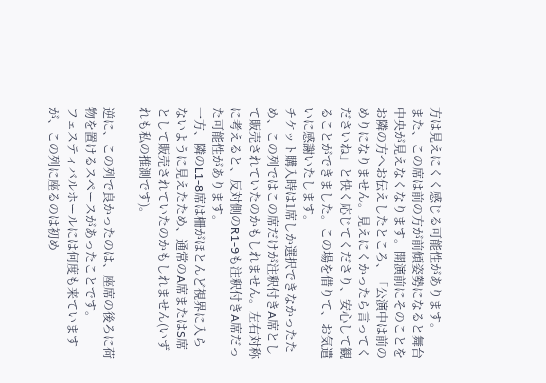方は見えにくく感じる可能性があります。
また、この席は前の方が前傾姿勢になると舞台中央が見えなくなります。開演前にそのことをお隣の方へお伝えしたところ、「公演中は前のめりになりません。見えにくかったら言ってくださいね」と快く応じてくださり、安心して観ることができました。この場を借りて、お気遣いに感謝いたします。
チケット購入時は1席しか選択できなかったため、この列ではこの席だけが注釈付きA席として販売されていたのかもしれません。左右対称に考えると、反対側のR1-9も注釈付きA席だった可能性があります。
一方、隣のL1-8席は柵がほとんど視界に入らないように見えたため、通常のA席またはS席として販売されていたのかもしれません(いずれも私の推測です)。

逆に、この列で良かったのは、座席の後ろに荷物を置けるスペースがあったことです。
フェスティバルホールには何度も来ていますが、この列に座るのは初め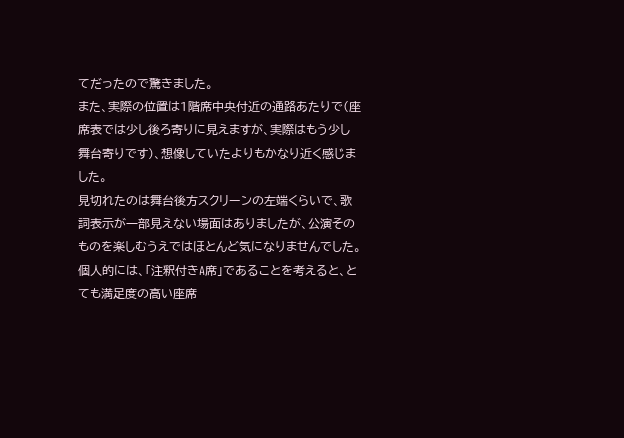てだったので驚きました。
また、実際の位置は1階席中央付近の通路あたりで(座席表では少し後ろ寄りに見えますが、実際はもう少し舞台寄りです)、想像していたよりもかなり近く感じました。
見切れたのは舞台後方スクリーンの左端くらいで、歌詞表示が一部見えない場面はありましたが、公演そのものを楽しむうえではほとんど気になりませんでした。
個人的には、「注釈付きA席」であることを考えると、とても満足度の高い座席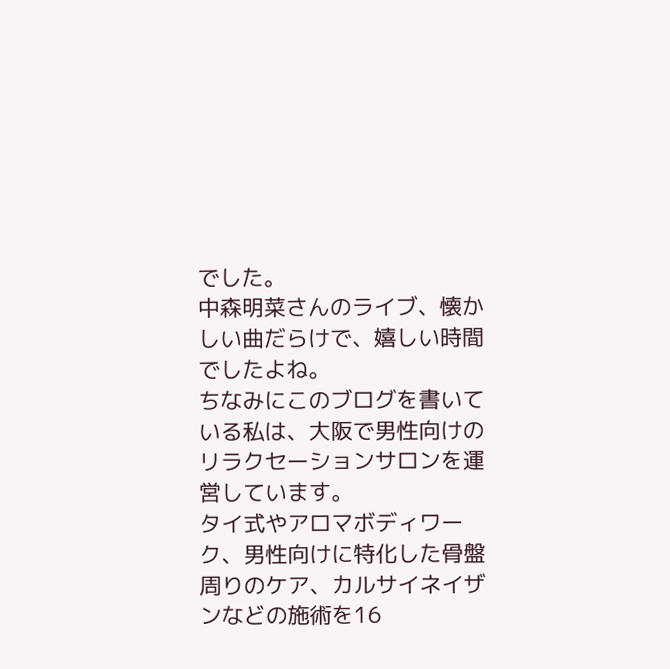でした。
中森明菜さんのライブ、懐かしい曲だらけで、嬉しい時間でしたよね。
ちなみにこのブログを書いている私は、大阪で男性向けのリラクセーションサロンを運営しています。
タイ式やアロマボディワーク、男性向けに特化した骨盤周りのケア、カルサイネイザンなどの施術を16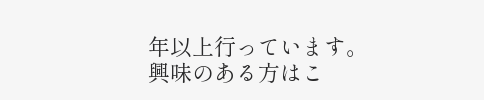年以上行っています。
興味のある方はこ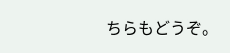ちらもどうぞ。